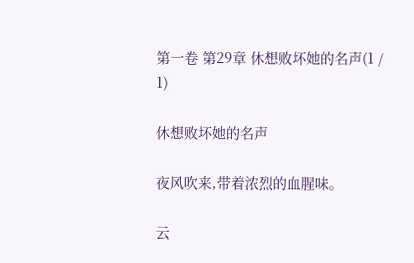第一卷 第29章 休想败坏她的名声(1 / 1)

休想败坏她的名声

夜风吹来,带着浓烈的血腥味。

云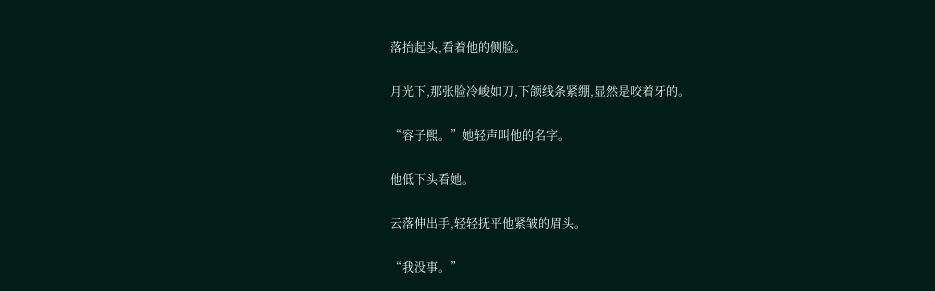落抬起头,看着他的侧脸。

月光下,那张脸冷峻如刀,下颌线条紧绷,显然是咬着牙的。

“容子熙。”她轻声叫他的名字。

他低下头看她。

云落伸出手,轻轻抚平他紧皱的眉头。

“我没事。”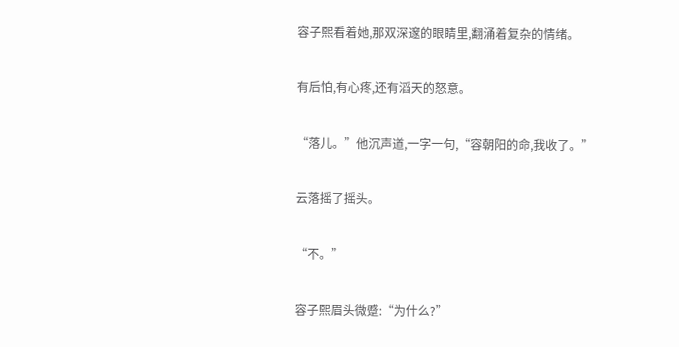容子熙看着她,那双深邃的眼睛里,翻涌着复杂的情绪。

有后怕,有心疼,还有滔天的怒意。

“落儿。”他沉声道,一字一句,“容朝阳的命,我收了。”

云落摇了摇头。

“不。”

容子熙眉头微蹙:“为什么?”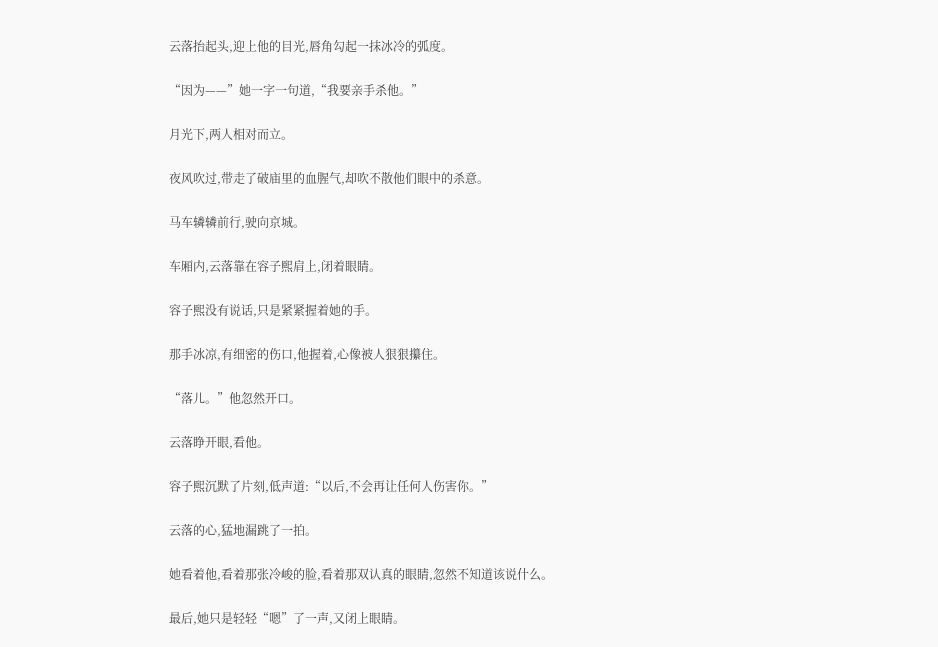云落抬起头,迎上他的目光,唇角勾起一抹冰冷的弧度。

“因为——”她一字一句道,“我要亲手杀他。”

月光下,两人相对而立。

夜风吹过,带走了破庙里的血腥气,却吹不散他们眼中的杀意。

马车辚辚前行,驶向京城。

车厢内,云落靠在容子熙肩上,闭着眼睛。

容子熙没有说话,只是紧紧握着她的手。

那手冰凉,有细密的伤口,他握着,心像被人狠狠攥住。

“落儿。”他忽然开口。

云落睁开眼,看他。

容子熙沉默了片刻,低声道:“以后,不会再让任何人伤害你。”

云落的心,猛地漏跳了一拍。

她看着他,看着那张冷峻的脸,看着那双认真的眼睛,忽然不知道该说什么。

最后,她只是轻轻“嗯”了一声,又闭上眼睛。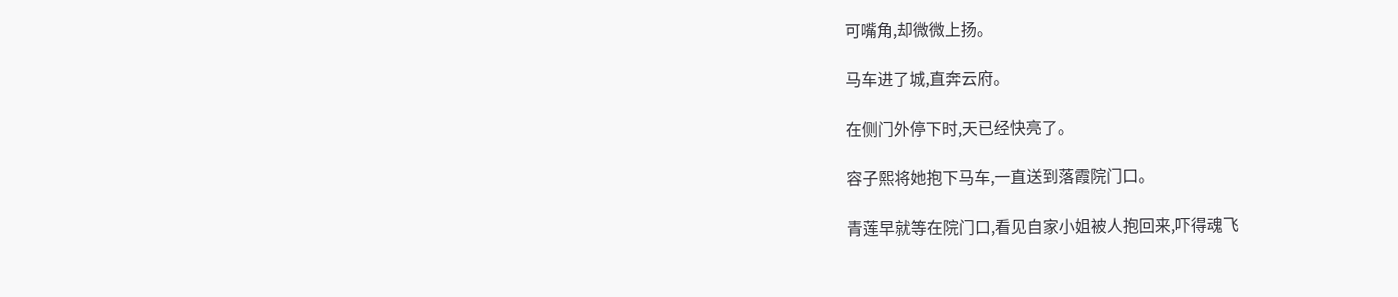可嘴角,却微微上扬。

马车进了城,直奔云府。

在侧门外停下时,天已经快亮了。

容子熙将她抱下马车,一直送到落霞院门口。

青莲早就等在院门口,看见自家小姐被人抱回来,吓得魂飞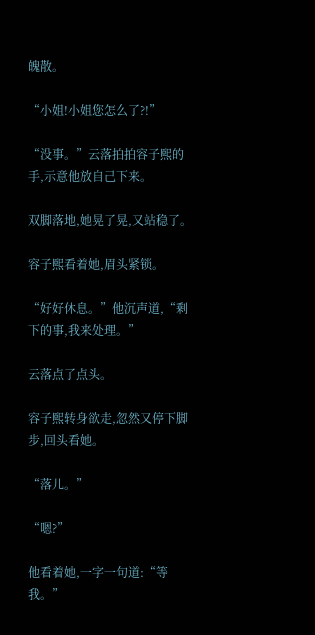魄散。

“小姐!小姐您怎么了?!”

“没事。”云落拍拍容子熙的手,示意他放自己下来。

双脚落地,她晃了晃,又站稳了。

容子熙看着她,眉头紧锁。

“好好休息。”他沉声道,“剩下的事,我来处理。”

云落点了点头。

容子熙转身欲走,忽然又停下脚步,回头看她。

“落儿。”

“嗯?”

他看着她,一字一句道:“等我。”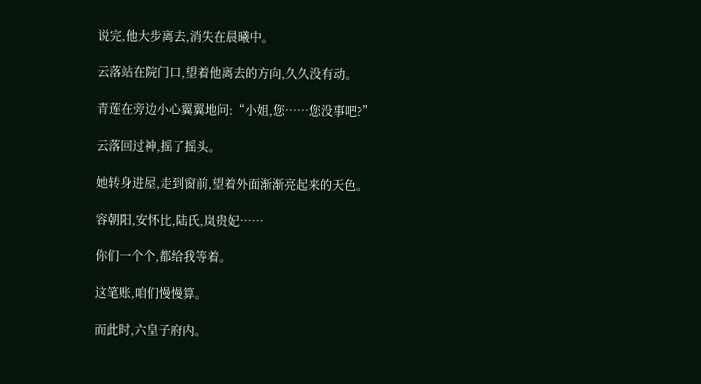说完,他大步离去,消失在晨曦中。

云落站在院门口,望着他离去的方向,久久没有动。

青莲在旁边小心翼翼地问:“小姐,您……您没事吧?”

云落回过神,摇了摇头。

她转身进屋,走到窗前,望着外面渐渐亮起来的天色。

容朝阳,安怀比,陆氏,岚贵妃……

你们一个个,都给我等着。

这笔账,咱们慢慢算。

而此时,六皇子府内。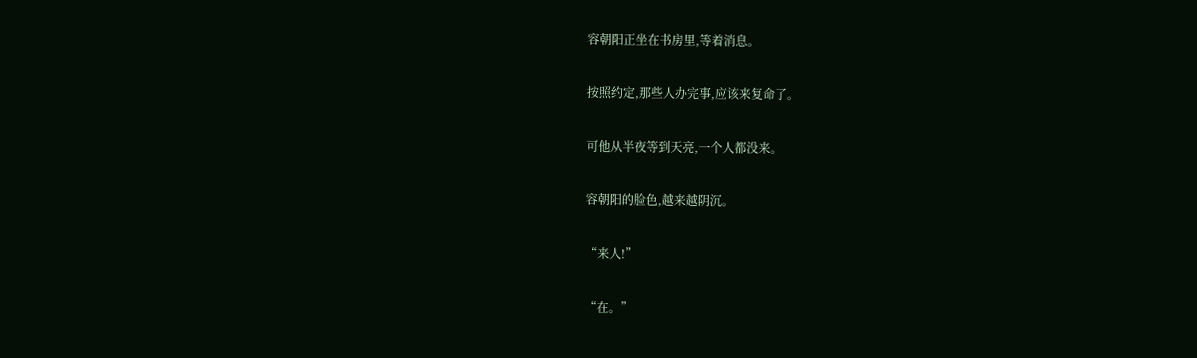容朝阳正坐在书房里,等着消息。

按照约定,那些人办完事,应该来复命了。

可他从半夜等到天亮,一个人都没来。

容朝阳的脸色,越来越阴沉。

“来人!”

“在。”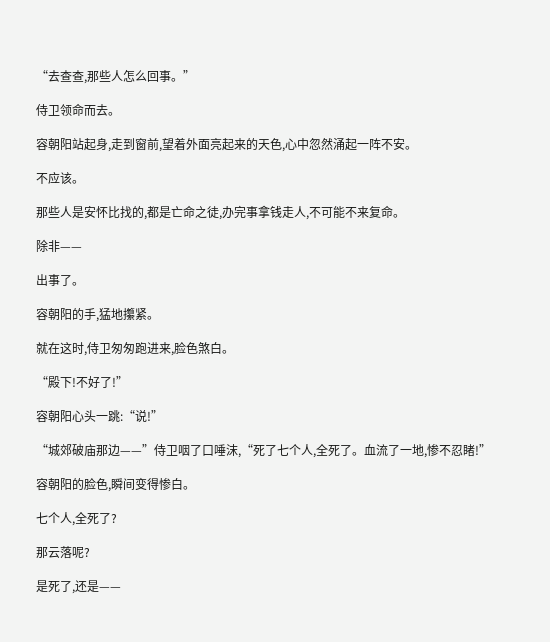“去查查,那些人怎么回事。”

侍卫领命而去。

容朝阳站起身,走到窗前,望着外面亮起来的天色,心中忽然涌起一阵不安。

不应该。

那些人是安怀比找的,都是亡命之徒,办完事拿钱走人,不可能不来复命。

除非——

出事了。

容朝阳的手,猛地攥紧。

就在这时,侍卫匆匆跑进来,脸色煞白。

“殿下!不好了!”

容朝阳心头一跳:“说!”

“城郊破庙那边——”侍卫咽了口唾沫,“死了七个人,全死了。血流了一地,惨不忍睹!”

容朝阳的脸色,瞬间变得惨白。

七个人,全死了?

那云落呢?

是死了,还是——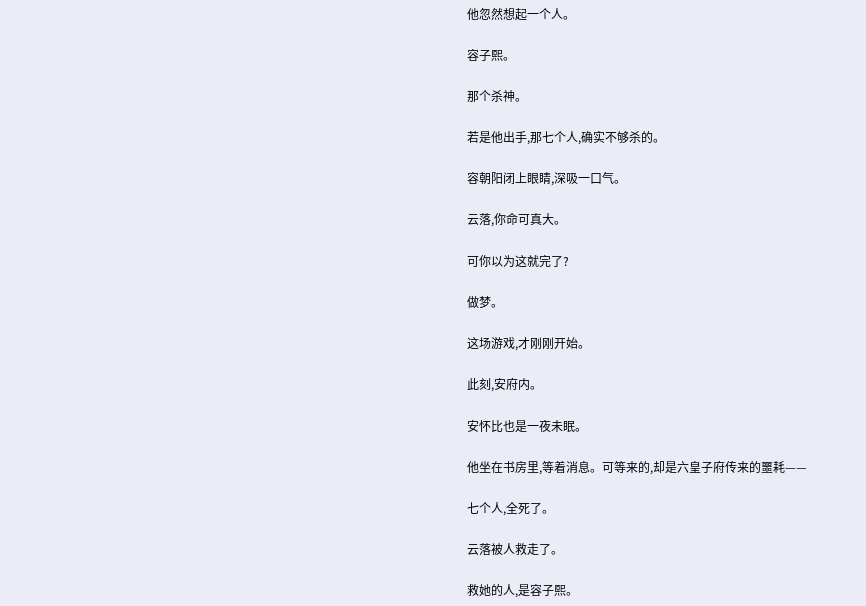他忽然想起一个人。

容子熙。

那个杀神。

若是他出手,那七个人,确实不够杀的。

容朝阳闭上眼睛,深吸一口气。

云落,你命可真大。

可你以为这就完了?

做梦。

这场游戏,才刚刚开始。

此刻,安府内。

安怀比也是一夜未眠。

他坐在书房里,等着消息。可等来的,却是六皇子府传来的噩耗——

七个人,全死了。

云落被人救走了。

救她的人,是容子熙。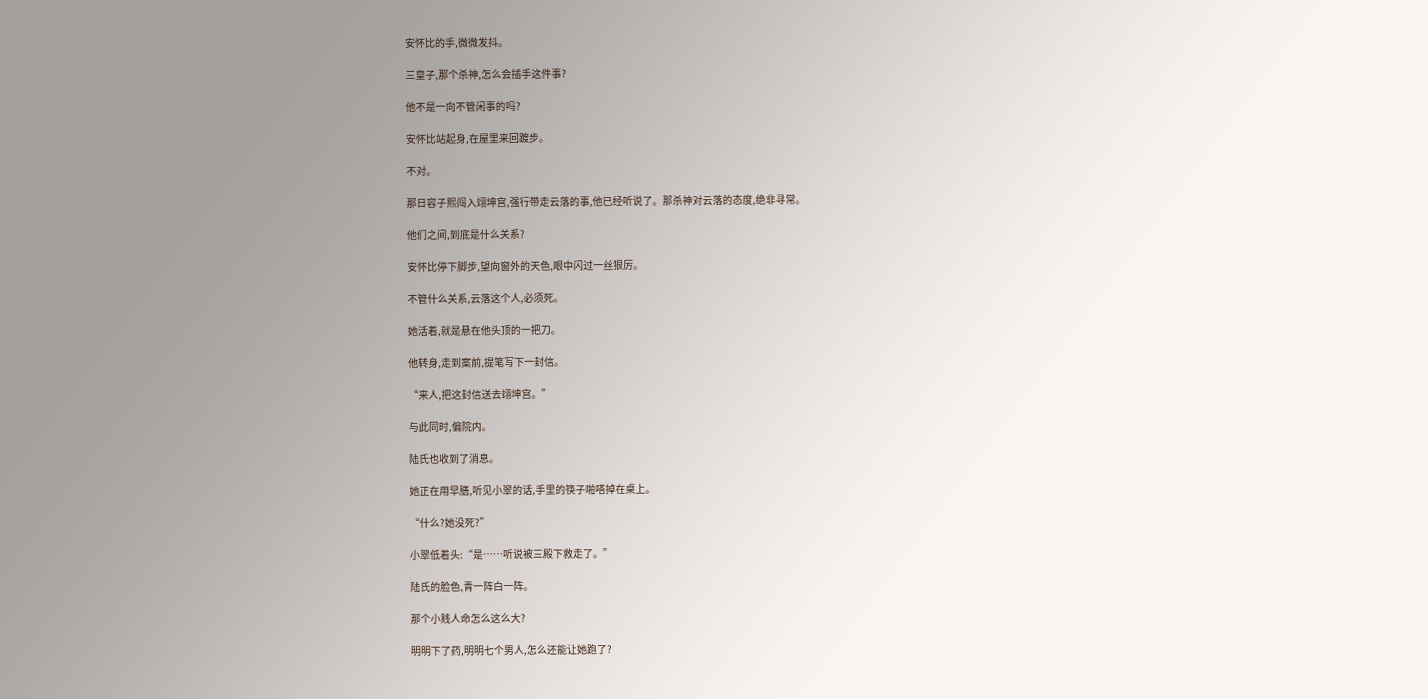安怀比的手,微微发抖。

三皇子,那个杀神,怎么会插手这件事?

他不是一向不管闲事的吗?

安怀比站起身,在屋里来回踱步。

不对。

那日容子熙闯入翊坤宫,强行带走云落的事,他已经听说了。那杀神对云落的态度,绝非寻常。

他们之间,到底是什么关系?

安怀比停下脚步,望向窗外的天色,眼中闪过一丝狠厉。

不管什么关系,云落这个人,必须死。

她活着,就是悬在他头顶的一把刀。

他转身,走到案前,提笔写下一封信。

“来人,把这封信送去翊坤宫。”

与此同时,偏院内。

陆氏也收到了消息。

她正在用早膳,听见小翠的话,手里的筷子啪嗒掉在桌上。

“什么?她没死?”

小翠低着头:“是……听说被三殿下救走了。”

陆氏的脸色,青一阵白一阵。

那个小贱人命怎么这么大?

明明下了药,明明七个男人,怎么还能让她跑了?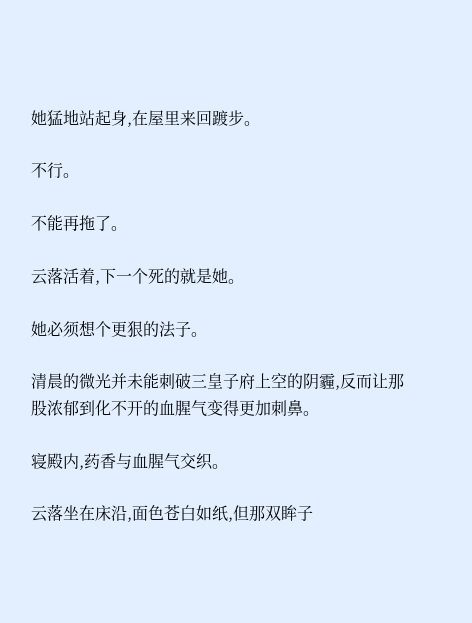她猛地站起身,在屋里来回踱步。

不行。

不能再拖了。

云落活着,下一个死的就是她。

她必须想个更狠的法子。

清晨的微光并未能刺破三皇子府上空的阴霾,反而让那股浓郁到化不开的血腥气变得更加刺鼻。

寝殿内,药香与血腥气交织。

云落坐在床沿,面色苍白如纸,但那双眸子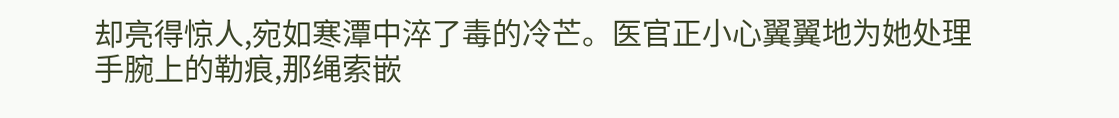却亮得惊人,宛如寒潭中淬了毒的冷芒。医官正小心翼翼地为她处理手腕上的勒痕,那绳索嵌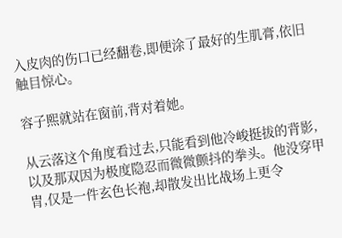入皮肉的伤口已经翻卷,即便涂了最好的生肌膏,依旧触目惊心。

容子熙就站在窗前,背对着她。

从云落这个角度看过去,只能看到他冷峻挺拔的背影,以及那双因为极度隐忍而微微颤抖的拳头。他没穿甲胄,仅是一件玄色长袍,却散发出比战场上更令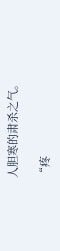人胆寒的肃杀之气。

“疼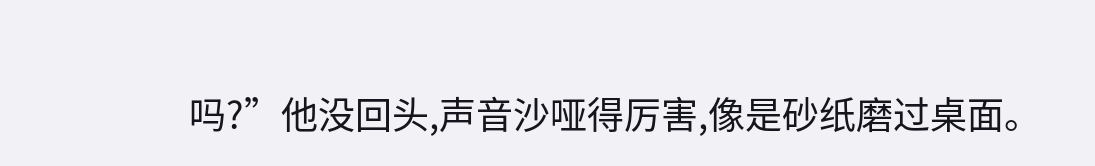吗?”他没回头,声音沙哑得厉害,像是砂纸磨过桌面。